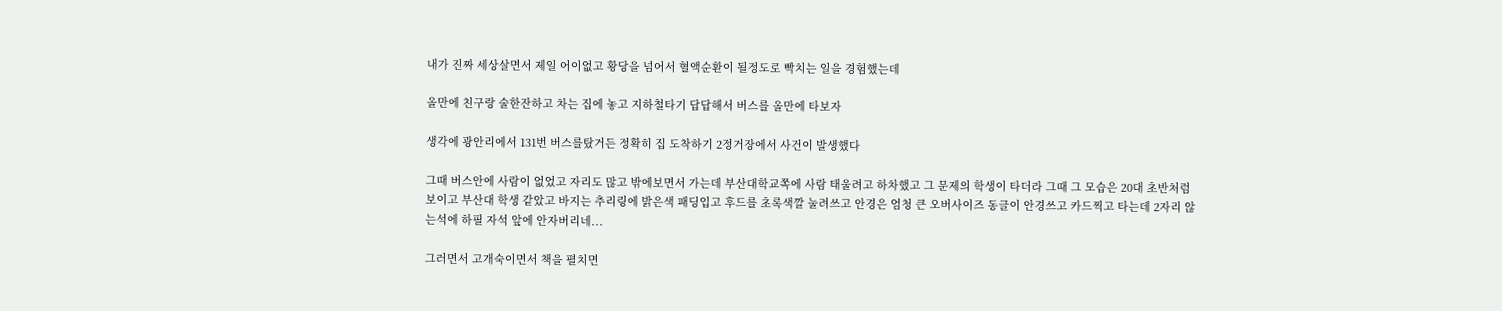내가 진짜 세상살면서 제일 어이없고 황당을 넘어서 혈액순환이 될정도로 빡치는 일을 경험했는데

올만에 친구랑 술한잔하고 차는 집에 놓고 지하철타기 답답해서 버스를 올만에 타보자

생각에 광안리에서 131번 버스를탔거든 정확히 집 도착하기 2정거장에서 사건이 발생했다

그때 버스안에 사람이 없었고 자리도 많고 밖에보면서 가는데 부산대학교쪽에 사람 태울려고 하차했고 그 문제의 학생이 타더라 그때 그 모습은 20대 초반처럼 보이고 부산대 학생 같았고 바지는 추리링에 밝은색 패딩입고 후드를 초록색깔 눌려쓰고 안경은 엄청 큰 오버사이즈 동글이 안경쓰고 카드찍고 타는데 2자리 않는석에 하필 자석 앞에 안자버리네...

그러면서 고개숙이면서 책을 펼치면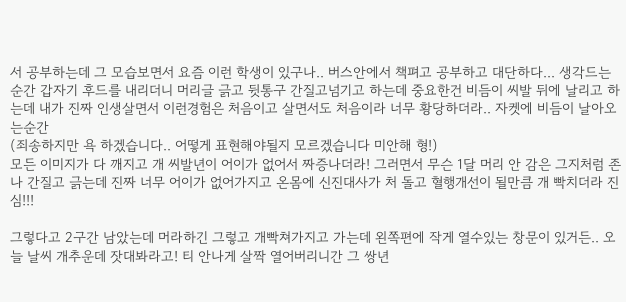서 공부하는데 그 모습보면서 요즘 이런 학생이 있구나.. 버스안에서 책펴고 공부하고 대단하다... 생각드는순간 갑자기 후드를 내리더니 머리글 긁고 뒷통구 간질고넘기고 하는데 중요한건 비듬이 씨발 뒤에 날리고 하는데 내가 진짜 인생살면서 이런경험은 처음이고 살면서도 처음이라 너무 황당하더라.. 자켓에 비듬이 날아오는순간
(죄송하지만 욕 하겠습니다.. 어떻게 표현해야될지 모르겠습니다 미안해 형!)
모든 이미지가 다 깨지고 개 씨발년이 어이가 없어서 짜증나더라! 그러면서 무슨 1달 머리 안 감은 그지처럼 존나 간질고 긁는데 진짜 너무 어이가 없어가지고 온몸에 신진대사가 처 돌고 혈행개선이 될만큼 개 빡치더라 진심!!!

그렇다고 2구간 남았는데 머라하긴 그렇고 개빡쳐가지고 가는데 왼쪽편에 작게 열수있는 창문이 있거든.. 오늘 날씨 개추운데 잣대봐라고! 티 안나게 살짝 열어버리니간 그 쌍년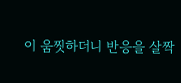이 움찟하더니 반응을 살짝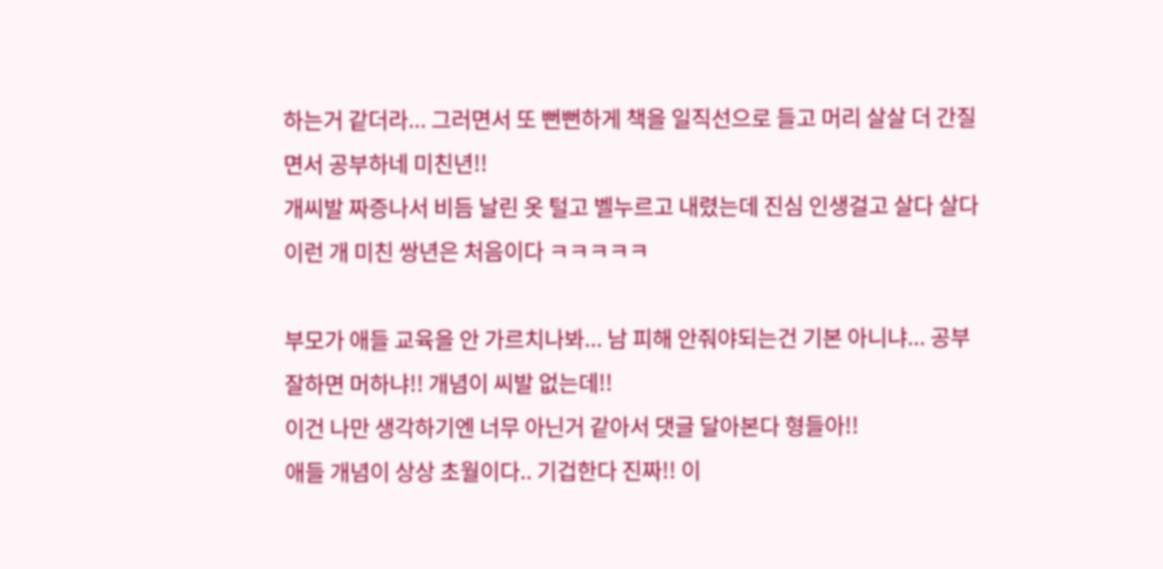하는거 같더라... 그러면서 또 뻔뻔하게 책을 일직선으로 들고 머리 살살 더 간질면서 공부하네 미친년!!
개씨발 짜증나서 비듬 날린 옷 털고 벨누르고 내렸는데 진심 인생걸고 살다 살다 이런 개 미친 쌍년은 처음이다 ㅋㅋㅋㅋㅋ

부모가 애들 교육을 안 가르치나봐... 남 피해 안줘야되는건 기본 아니냐... 공부 잘하면 머하냐!! 개념이 씨발 없는데!!
이건 나만 생각하기엔 너무 아닌거 같아서 댓글 달아본다 형들아!!
애들 개념이 상상 초월이다.. 기겁한다 진짜!! 이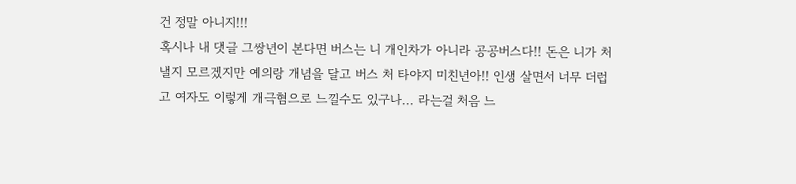건 정말 아니지!!!
혹시나 내 댓글 그쌍년이 본다면 버스는 니 개인차가 아니라 공공버스다!! 돈은 니가 처 낼지 모르겠지만 예의랑 개념을 달고 버스 처 타야지 미친년아!! 인생 살면서 너무 더럽고 여자도 이렇게 개극혐으로 느낄수도 있구나... 라는걸 처음 느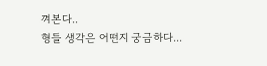껴본다..
형들 생각은 어떤지 궁금하다...